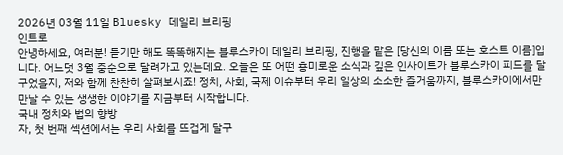2026년 03월 11일 Bluesky 데일리 브리핑
인트로
안녕하세요, 여러분! 듣기만 해도 똑똑해지는 블루스카이 데일리 브리핑, 진행을 맡은 [당신의 이름 또는 호스트 이름]입니다. 어느덧 3월 중순으로 달려가고 있는데요. 오늘은 또 어떤 흥미로운 소식과 깊은 인사이트가 블루스카이 피드를 달구었을지, 저와 함께 찬찬히 살펴보시죠! 정치, 사회, 국제 이슈부터 우리 일상의 소소한 즐거움까지, 블루스카이에서만 만날 수 있는 생생한 이야기를 지금부터 시작합니다.
국내 정치와 법의 향방
자, 첫 번째 섹션에서는 우리 사회를 뜨겁게 달구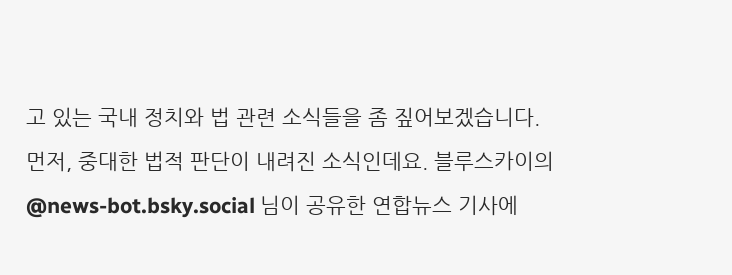고 있는 국내 정치와 법 관련 소식들을 좀 짚어보겠습니다.
먼저, 중대한 법적 판단이 내려진 소식인데요. 블루스카이의 @news-bot.bsky.social 님이 공유한 연합뉴스 기사에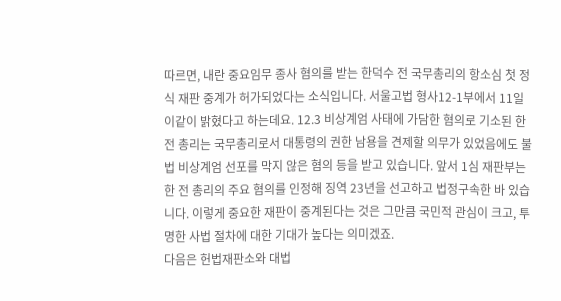따르면, 내란 중요임무 종사 혐의를 받는 한덕수 전 국무총리의 항소심 첫 정식 재판 중계가 허가되었다는 소식입니다. 서울고법 형사12-1부에서 11일 이같이 밝혔다고 하는데요. 12.3 비상계엄 사태에 가담한 혐의로 기소된 한 전 총리는 국무총리로서 대통령의 권한 남용을 견제할 의무가 있었음에도 불법 비상계엄 선포를 막지 않은 혐의 등을 받고 있습니다. 앞서 1심 재판부는 한 전 총리의 주요 혐의를 인정해 징역 23년을 선고하고 법정구속한 바 있습니다. 이렇게 중요한 재판이 중계된다는 것은 그만큼 국민적 관심이 크고, 투명한 사법 절차에 대한 기대가 높다는 의미겠죠.
다음은 헌법재판소와 대법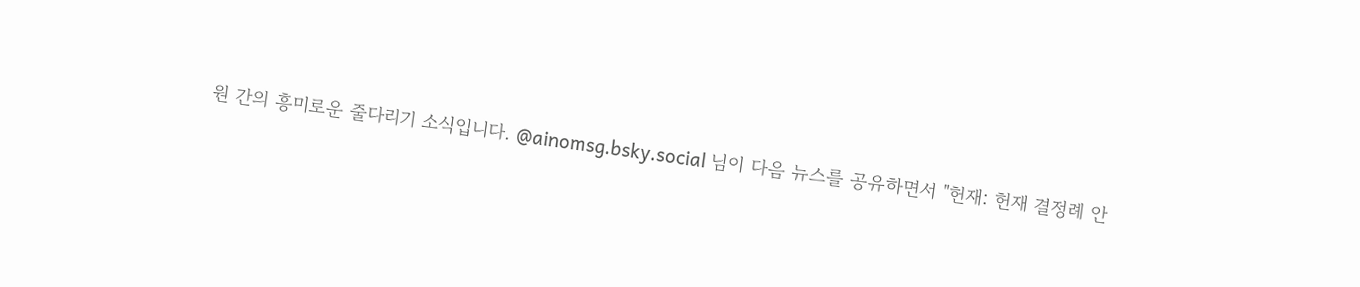원 간의 흥미로운 줄다리기 소식입니다. @ainomsg.bsky.social 님이 다음 뉴스를 공유하면서 "헌재: 헌재 결정례 안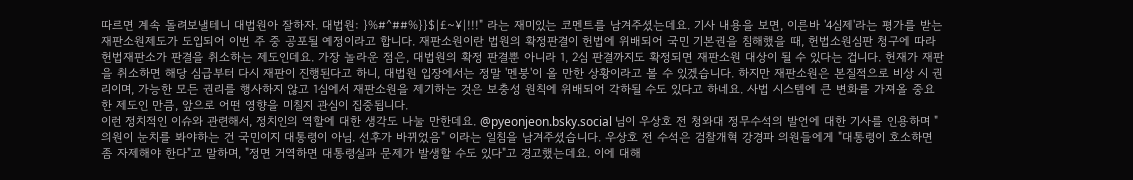따르면 계속 돌려보낼테니 대법원아 잘하자. 대법원: }%#^##%}}$|£~¥|!!!" 라는 재미있는 코멘트를 남겨주셨는데요. 기사 내용을 보면, 이른바 '4심제'라는 평가를 받는 재판소원제도가 도입되어 이번 주 중 공포될 예정이라고 합니다. 재판소원이란 법원의 확정판결이 헌법에 위배되어 국민 기본권을 침해했을 때, 헌법소원심판 청구에 따라 헌법재판소가 판결을 취소하는 제도인데요. 가장 놀라운 점은, 대법원의 확정 판결뿐 아니라 1, 2심 판결까지도 확정되면 재판소원 대상이 될 수 있다는 겁니다. 헌재가 재판을 취소하면 해당 심급부터 다시 재판이 진행된다고 하니, 대법원 입장에서는 정말 '멘붕'이 올 만한 상황이라고 볼 수 있겠습니다. 하지만 재판소원은 본질적으로 비상 시 권리이며, 가능한 모든 권리를 행사하지 않고 1심에서 재판소원을 제기하는 것은 보충성 원칙에 위배되어 각하될 수도 있다고 하네요. 사법 시스템에 큰 변화를 가져올 중요한 제도인 만큼, 앞으로 어떤 영향을 미칠지 관심이 집중됩니다.
이런 정치적인 이슈와 관련해서, 정치인의 역할에 대한 생각도 나눌 만한데요. @pyeonjeon.bsky.social 님이 우상호 전 청와대 정무수석의 발언에 대한 기사를 인용하며 "의원이 눈치를 봐야하는 건 국민이지 대통령이 아님. 선후가 바뀌었음" 이라는 일침을 남겨주셨습니다. 우상호 전 수석은 검찰개혁 강경파 의원들에게 "대통령이 호소하면 좀 자제해야 한다"고 말하며, "정면 거역하면 대통령실과 문제가 발생할 수도 있다"고 경고했는데요. 이에 대해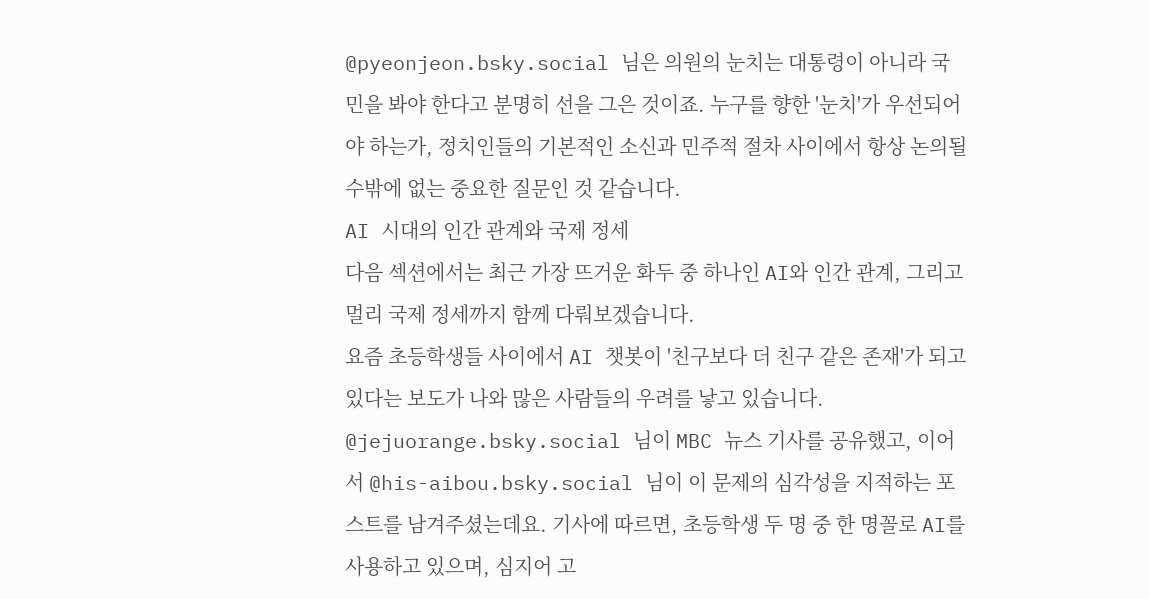@pyeonjeon.bsky.social 님은 의원의 눈치는 대통령이 아니라 국민을 봐야 한다고 분명히 선을 그은 것이죠. 누구를 향한 '눈치'가 우선되어야 하는가, 정치인들의 기본적인 소신과 민주적 절차 사이에서 항상 논의될 수밖에 없는 중요한 질문인 것 같습니다.
AI 시대의 인간 관계와 국제 정세
다음 섹션에서는 최근 가장 뜨거운 화두 중 하나인 AI와 인간 관계, 그리고 멀리 국제 정세까지 함께 다뤄보겠습니다.
요즘 초등학생들 사이에서 AI 챗봇이 '친구보다 더 친구 같은 존재'가 되고 있다는 보도가 나와 많은 사람들의 우려를 낳고 있습니다. @jejuorange.bsky.social 님이 MBC 뉴스 기사를 공유했고, 이어서 @his-aibou.bsky.social 님이 이 문제의 심각성을 지적하는 포스트를 남겨주셨는데요. 기사에 따르면, 초등학생 두 명 중 한 명꼴로 AI를 사용하고 있으며, 심지어 고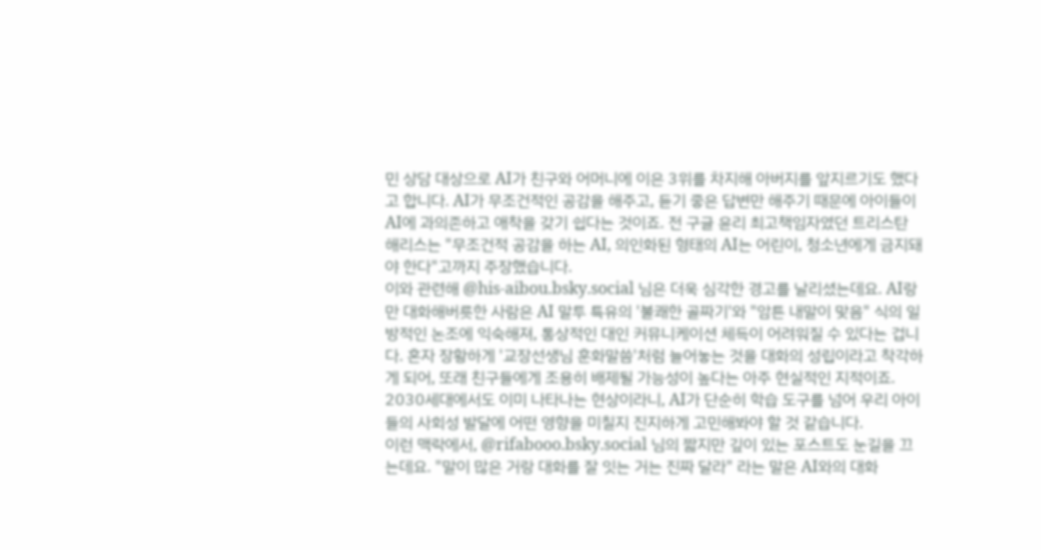민 상담 대상으로 AI가 친구와 어머니에 이은 3위를 차지해 아버지를 앞지르기도 했다고 합니다. AI가 무조건적인 공감을 해주고, 듣기 좋은 답변만 해주기 때문에 아이들이 AI에 과의존하고 애착을 갖기 쉽다는 것이죠. 전 구글 윤리 최고책임자였던 트리스탄 해리스는 "무조건적 공감을 하는 AI, 의인화된 형태의 AI는 어린이, 청소년에게 금지돼야 한다"고까지 주장했습니다.
이와 관련해 @his-aibou.bsky.social 님은 더욱 심각한 경고를 날리셨는데요. AI랑만 대화해버릇한 사람은 AI 말투 특유의 '불쾌한 골짜기'와 "암튼 내말이 맞음" 식의 일방적인 논조에 익숙해져, 통상적인 대인 커뮤니케이션 체득이 어려워질 수 있다는 겁니다. 혼자 장황하게 '교장선생님 훈화말씀'처럼 늘어놓는 것을 대화의 성립이라고 착각하게 되어, 또래 친구들에게 조용히 배제될 가능성이 높다는 아주 현실적인 지적이죠. 2030세대에서도 이미 나타나는 현상이라니, AI가 단순히 학습 도구를 넘어 우리 아이들의 사회성 발달에 어떤 영향을 미칠지 진지하게 고민해봐야 할 것 같습니다.
이런 맥락에서, @rifabooo.bsky.social 님의 짧지만 깊이 있는 포스트도 눈길을 끄는데요. "말이 많은 거랑 대화를 잘 잇는 거는 진짜 달라" 라는 말은 AI와의 대화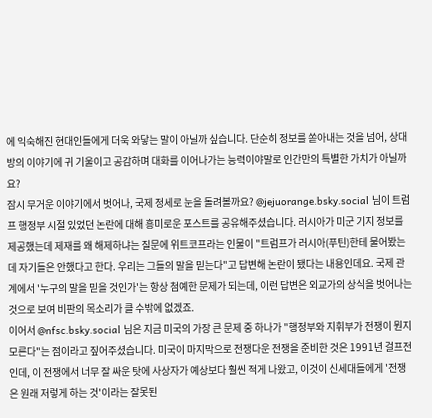에 익숙해진 현대인들에게 더욱 와닿는 말이 아닐까 싶습니다. 단순히 정보를 쏟아내는 것을 넘어, 상대방의 이야기에 귀 기울이고 공감하며 대화를 이어나가는 능력이야말로 인간만의 특별한 가치가 아닐까요?
잠시 무거운 이야기에서 벗어나, 국제 정세로 눈을 돌려볼까요? @jejuorange.bsky.social 님이 트럼프 행정부 시절 있었던 논란에 대해 흥미로운 포스트를 공유해주셨습니다. 러시아가 미군 기지 정보를 제공했는데 제재를 왜 해제하냐는 질문에 위트코프라는 인물이 "트럼프가 러시아(푸틴)한테 물어봤는데 자기들은 안했다고 한다. 우리는 그들의 말을 믿는다"고 답변해 논란이 됐다는 내용인데요. 국제 관계에서 '누구의 말을 믿을 것인가'는 항상 첨예한 문제가 되는데, 이런 답변은 외교가의 상식을 벗어나는 것으로 보여 비판의 목소리가 클 수밖에 없겠죠.
이어서 @nfsc.bsky.social 님은 지금 미국의 가장 큰 문제 중 하나가 "행정부와 지휘부가 전쟁이 뭔지 모른다"는 점이라고 짚어주셨습니다. 미국이 마지막으로 전쟁다운 전쟁을 준비한 것은 1991년 걸프전인데, 이 전쟁에서 너무 잘 싸운 탓에 사상자가 예상보다 훨씬 적게 나왔고, 이것이 신세대들에게 '전쟁은 원래 저렇게 하는 것'이라는 잘못된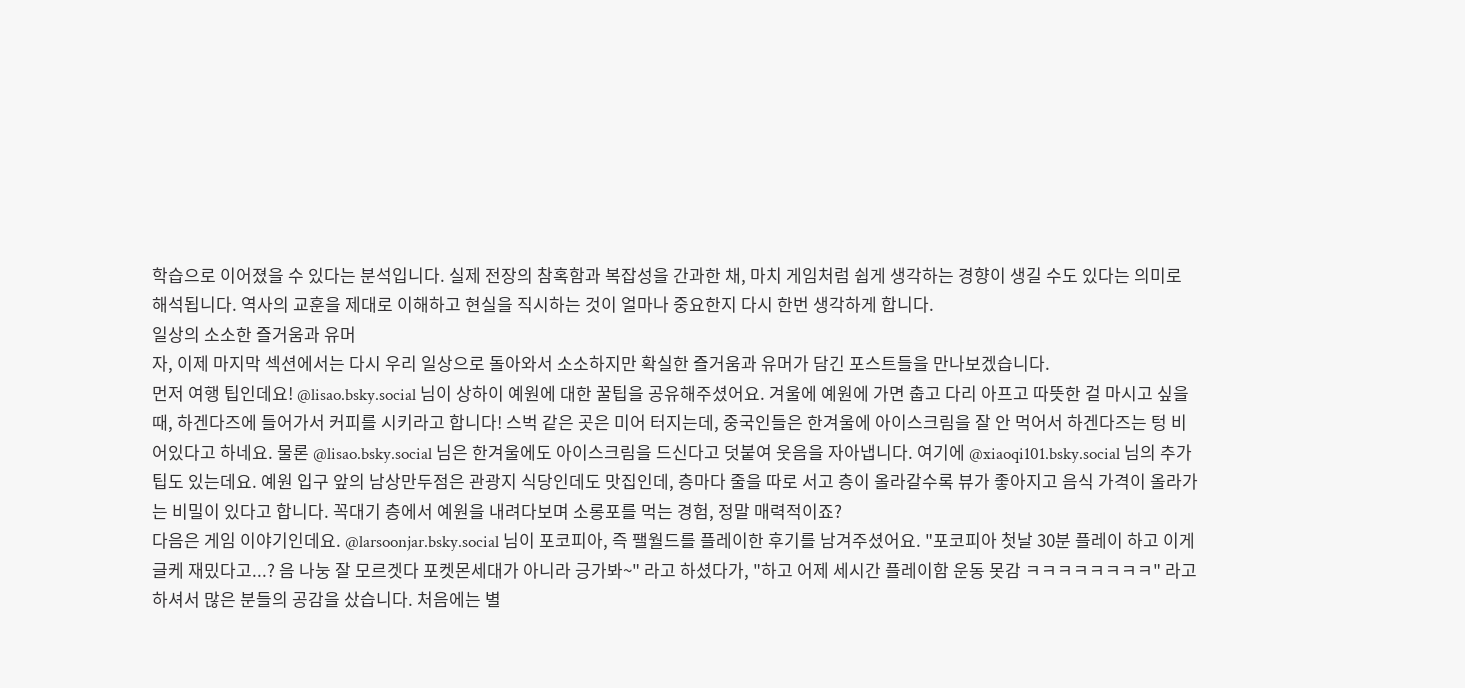학습으로 이어졌을 수 있다는 분석입니다. 실제 전장의 참혹함과 복잡성을 간과한 채, 마치 게임처럼 쉽게 생각하는 경향이 생길 수도 있다는 의미로 해석됩니다. 역사의 교훈을 제대로 이해하고 현실을 직시하는 것이 얼마나 중요한지 다시 한번 생각하게 합니다.
일상의 소소한 즐거움과 유머
자, 이제 마지막 섹션에서는 다시 우리 일상으로 돌아와서 소소하지만 확실한 즐거움과 유머가 담긴 포스트들을 만나보겠습니다.
먼저 여행 팁인데요! @lisao.bsky.social 님이 상하이 예원에 대한 꿀팁을 공유해주셨어요. 겨울에 예원에 가면 춥고 다리 아프고 따뜻한 걸 마시고 싶을 때, 하겐다즈에 들어가서 커피를 시키라고 합니다! 스벅 같은 곳은 미어 터지는데, 중국인들은 한겨울에 아이스크림을 잘 안 먹어서 하겐다즈는 텅 비어있다고 하네요. 물론 @lisao.bsky.social 님은 한겨울에도 아이스크림을 드신다고 덧붙여 웃음을 자아냅니다. 여기에 @xiaoqi101.bsky.social 님의 추가 팁도 있는데요. 예원 입구 앞의 남상만두점은 관광지 식당인데도 맛집인데, 층마다 줄을 따로 서고 층이 올라갈수록 뷰가 좋아지고 음식 가격이 올라가는 비밀이 있다고 합니다. 꼭대기 층에서 예원을 내려다보며 소롱포를 먹는 경험, 정말 매력적이죠?
다음은 게임 이야기인데요. @larsoonjar.bsky.social 님이 포코피아, 즉 팰월드를 플레이한 후기를 남겨주셨어요. "포코피아 첫날 30분 플레이 하고 이게 글케 재밌다고...? 음 나눙 잘 모르겟다 포켓몬세대가 아니라 긍가봐~" 라고 하셨다가, "하고 어제 세시간 플레이함 운동 못감 ㅋㅋㅋㅋㅋㅋㅋㅋ" 라고 하셔서 많은 분들의 공감을 샀습니다. 처음에는 별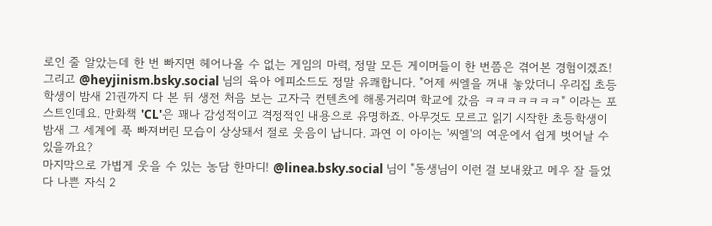로인 줄 알았는데 한 번 빠지면 헤어나올 수 없는 게임의 마력, 정말 모든 게이머들이 한 번쯤은 겪어본 경험이겠죠!
그리고 @heyjinism.bsky.social 님의 육아 에피소드도 정말 유쾌합니다. "어제 씨엘을 꺼내 놓았더니 우리집 초등학생이 밤새 21권까지 다 본 뒤 생전 처음 보는 고자극 컨텐츠에 해롱거리며 학교에 갔음 ㅋㅋㅋㅋㅋㅋㅋ" 이라는 포스트인데요. 만화책 'CL'은 꽤나 감성적이고 격정적인 내용으로 유명하죠. 아무것도 모르고 읽기 시작한 초등학생이 밤새 그 세계에 푹 빠져버린 모습이 상상돼서 절로 웃음이 납니다. 과연 이 아이는 '씨엘'의 여운에서 쉽게 벗어날 수 있을까요?
마지막으로 가볍게 웃을 수 있는 농담 한마디! @linea.bsky.social 님이 "동생님이 이런 걸 보내왔고 메우 잘 들었다 나쁜 자식 2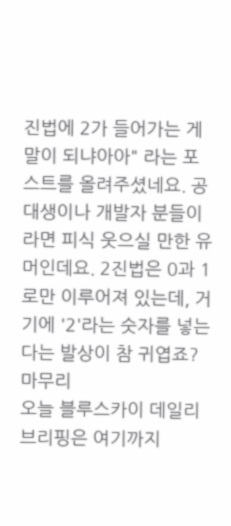진법에 2가 들어가는 게 말이 되냐아아" 라는 포스트를 올려주셨네요. 공대생이나 개발자 분들이라면 피식 웃으실 만한 유머인데요. 2진법은 0과 1로만 이루어져 있는데, 거기에 '2'라는 숫자를 넣는다는 발상이 참 귀엽죠?
마무리
오늘 블루스카이 데일리 브리핑은 여기까지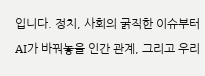입니다. 정치, 사회의 굵직한 이슈부터 AI가 바꿔놓을 인간 관계, 그리고 우리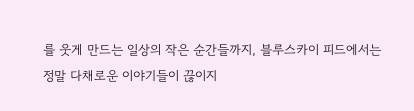를 웃게 만드는 일상의 작은 순간들까지, 블루스카이 피드에서는 정말 다채로운 이야기들이 끊이지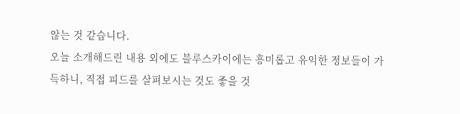않는 것 같습니다.
오늘 소개해드린 내용 외에도 블루스카이에는 흥미롭고 유익한 정보들이 가득하니, 직접 피드를 살펴보시는 것도 좋을 것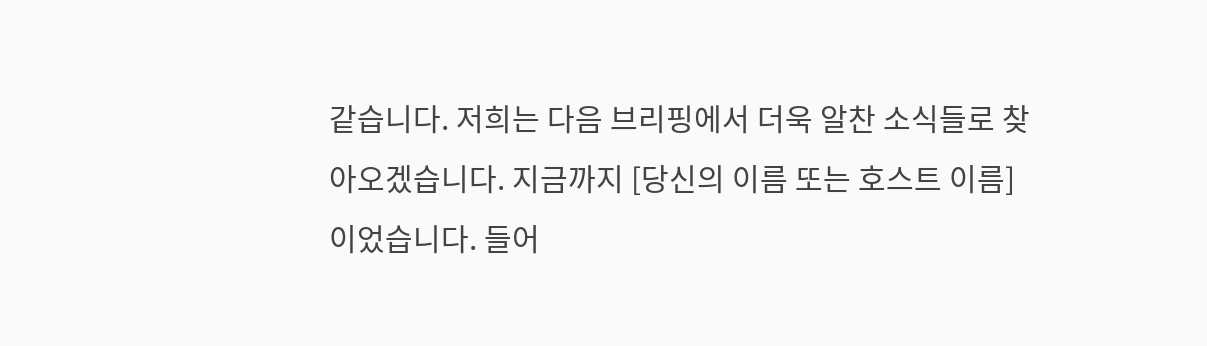같습니다. 저희는 다음 브리핑에서 더욱 알찬 소식들로 찾아오겠습니다. 지금까지 [당신의 이름 또는 호스트 이름]이었습니다. 들어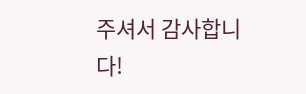주셔서 감사합니다!